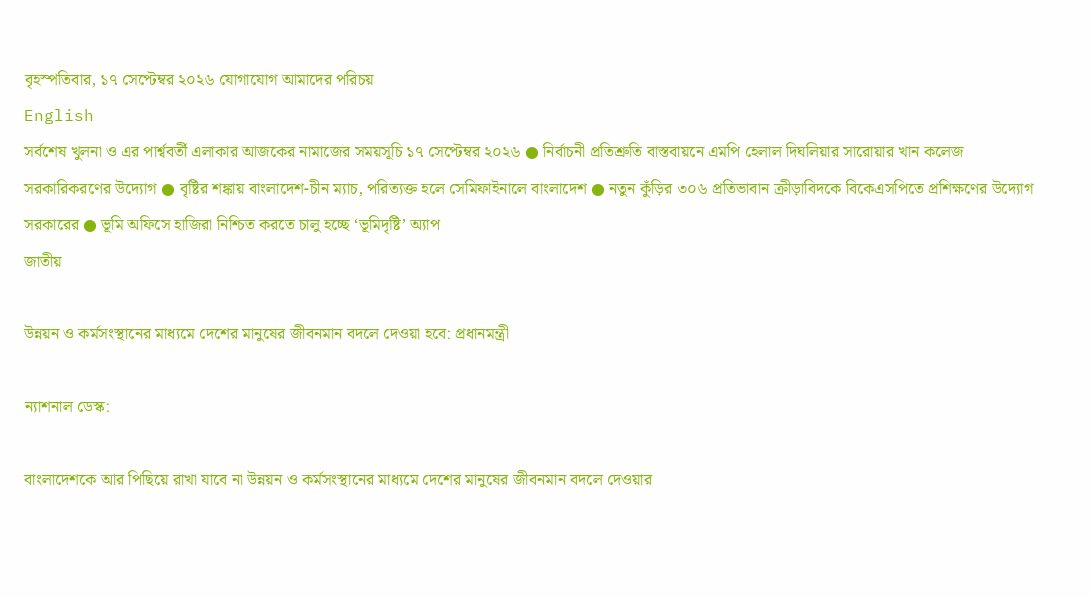বৃহস্পতিবার, ১৭ সেপ্টেম্বর ২০২৬ যোগাযোগ আমাদের পরিচয়
English
সর্বশেষ খুলনা ও এর পার্শ্ববর্তী এলাকার আজকের নামাজের সময়সূচি ১৭ সেপ্টেম্বর ২০২৬ ● নির্বাচনী প্রতিশ্রুতি বাস্তবায়নে এমপি হেলাল দিঘলিয়ার সারোয়ার খান কলেজ সরকারিকরণের উদ্যোগ ● বৃষ্টির শঙ্কায় বাংলাদেশ-চীন ম্যাচ, পরিত্যক্ত হলে সেমিফাইনালে বাংলাদেশ ● নতুন কুঁড়ির ৩০৬ প্রতিভাবান ক্রীড়াবিদকে বিকেএসপিতে প্রশিক্ষণের উদ্যোগ সরকারের ● ভূমি অফিসে হাজিরা নিশ্চিত করতে চালু হচ্ছে ‘ভূমিদৃষ্টি’ অ্যাপ
জাতীয়

উন্নয়ন ও কর্মসংস্থানের মাধ্যমে দেশের মানুষের জীবনমান বদলে দেওয়া হবে: প্রধানমন্ত্রী

ন্যাশনাল ডেস্ক:

বাংলাদেশকে আর পিছিয়ে রাখা যাবে না উন্নয়ন ও কর্মসংস্থানের মাধ্যমে দেশের মানুষের জীবনমান বদলে দেওয়ার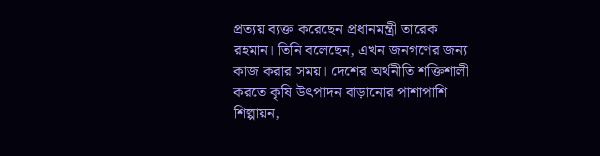প্রত্যয় ব্যক্ত করেছেন প্রধানমন্ত্রী তারেক রহমান। তিনি বলেছেন, এখন জনগণের জন্য কাজ করার সময়। দেশের অর্থনীতি শক্তিশালী করতে কৃষি উৎপাদন বাড়ানোর পাশাপাশি শিল্পায়ন,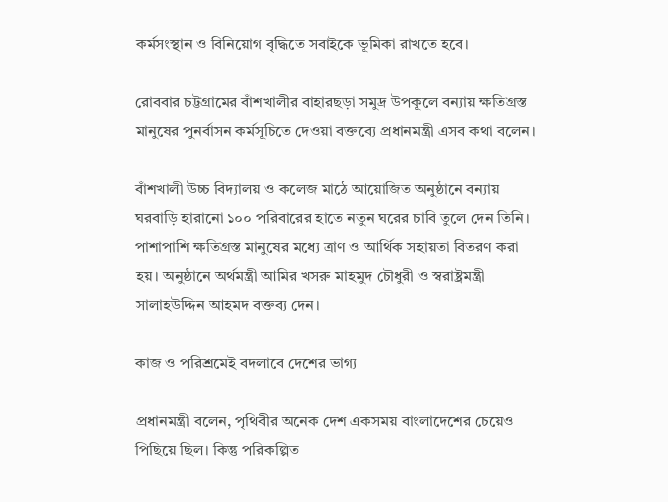কর্মসংস্থান ও বিনিয়োগ বৃদ্ধিতে সবাইকে ভূমিকা রাখতে হবে।

রোববার চট্টগ্রামের বাঁশখালীর বাহারছড়া সমুদ্র উপকূলে বন্যায় ক্ষতিগ্রস্ত মানুষের পুনর্বাসন কর্মসূচিতে দেওয়া বক্তব্যে প্রধানমন্ত্রী এসব কথা বলেন।

বাঁশখালী উচ্চ বিদ্যালয় ও কলেজ মাঠে আয়োজিত অনুষ্ঠানে বন্যায় ঘরবাড়ি হারানো ১০০ পরিবারের হাতে নতুন ঘরের চাবি তুলে দেন তিনি। পাশাপাশি ক্ষতিগ্রস্ত মানুষের মধ্যে ত্রাণ ও আর্থিক সহায়তা বিতরণ করা হয়। অনুষ্ঠানে অর্থমন্ত্রী আমির খসরু মাহমুদ চৌধুরী ও স্বরাষ্ট্রমন্ত্রী সালাহউদ্দিন আহমদ বক্তব্য দেন।

কাজ ও পরিশ্রমেই বদলাবে দেশের ভাগ্য

প্রধানমন্ত্রী বলেন, পৃথিবীর অনেক দেশ একসময় বাংলাদেশের চেয়েও পিছিয়ে ছিল। কিন্তু পরিকল্পিত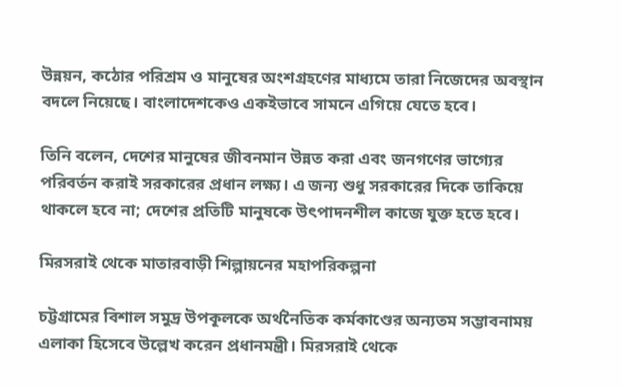উন্নয়ন, কঠোর পরিশ্রম ও মানুষের অংশগ্রহণের মাধ্যমে তারা নিজেদের অবস্থান বদলে নিয়েছে। বাংলাদেশকেও একইভাবে সামনে এগিয়ে যেতে হবে।

তিনি বলেন, দেশের মানুষের জীবনমান উন্নত করা এবং জনগণের ভাগ্যের পরিবর্তন করাই সরকারের প্রধান লক্ষ্য। এ জন্য শুধু সরকারের দিকে তাকিয়ে থাকলে হবে না; দেশের প্রতিটি মানুষকে উৎপাদনশীল কাজে যুক্ত হতে হবে।

মিরসরাই থেকে মাতারবাড়ী শিল্পায়নের মহাপরিকল্পনা

চট্টগ্রামের বিশাল সমুদ্র উপকূলকে অর্থনৈতিক কর্মকাণ্ডের অন্যতম সম্ভাবনাময় এলাকা হিসেবে উল্লেখ করেন প্রধানমন্ত্রী। মিরসরাই থেকে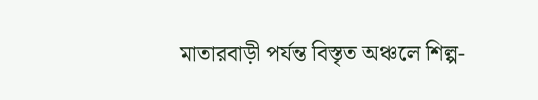মাতারবাড়ী পর্যন্ত বিস্তৃত অঞ্চলে শিল্প-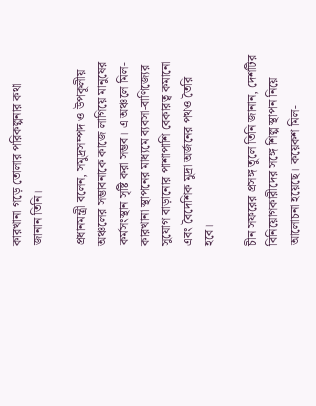কারখানা গড়ে তোলার পরিকল্পনার কথা জানান তিনি।

প্রধানমন্ত্রী বলেন, সমুদ্রসম্পদ ও উপকূলীয় অঞ্চলের সম্ভাবনাকে কাজে লাগিয়ে মানুষের কর্মসংস্থান সৃষ্টি করা সম্ভব। এ অঞ্চলে মিল-কারখানা স্থাপনের মাধ্যমে ব্যবসা-বাণিজ্যের সুযোগ বাড়ানোর পাশাপাশি বেকারত্ব কমানো এবং বৈদেশিক মুদ্রা অর্জনের পথও তৈরি হবে।

চীন সফরের প্রসঙ্গ তুলে তিনি জানান, দেশটির বিনিয়োগকারীদের সঙ্গে শিল্প স্থাপন নিয়ে আলোচনা হয়েছে। কয়েকশ মিল-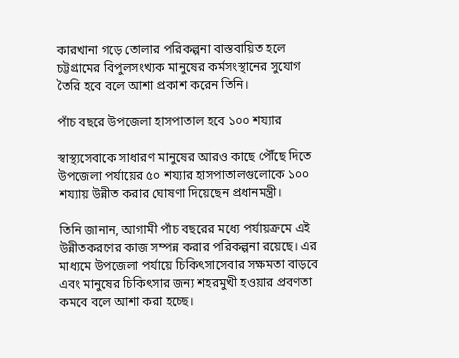কারখানা গড়ে তোলার পরিকল্পনা বাস্তবায়িত হলে চট্টগ্রামের বিপুলসংখ্যক মানুষের কর্মসংস্থানের সুযোগ তৈরি হবে বলে আশা প্রকাশ করেন তিনি।

পাঁচ বছরে উপজেলা হাসপাতাল হবে ১০০ শয্যার

স্বাস্থ্যসেবাকে সাধারণ মানুষের আরও কাছে পৌঁছে দিতে উপজেলা পর্যায়ের ৫০ শয্যার হাসপাতালগুলোকে ১০০ শয্যায় উন্নীত করার ঘোষণা দিয়েছেন প্রধানমন্ত্রী।

তিনি জানান, আগামী পাঁচ বছরের মধ্যে পর্যায়ক্রমে এই উন্নীতকরণের কাজ সম্পন্ন করার পরিকল্পনা রয়েছে। এর মাধ্যমে উপজেলা পর্যায়ে চিকিৎসাসেবার সক্ষমতা বাড়বে এবং মানুষের চিকিৎসার জন্য শহরমুখী হওয়ার প্রবণতা কমবে বলে আশা করা হচ্ছে।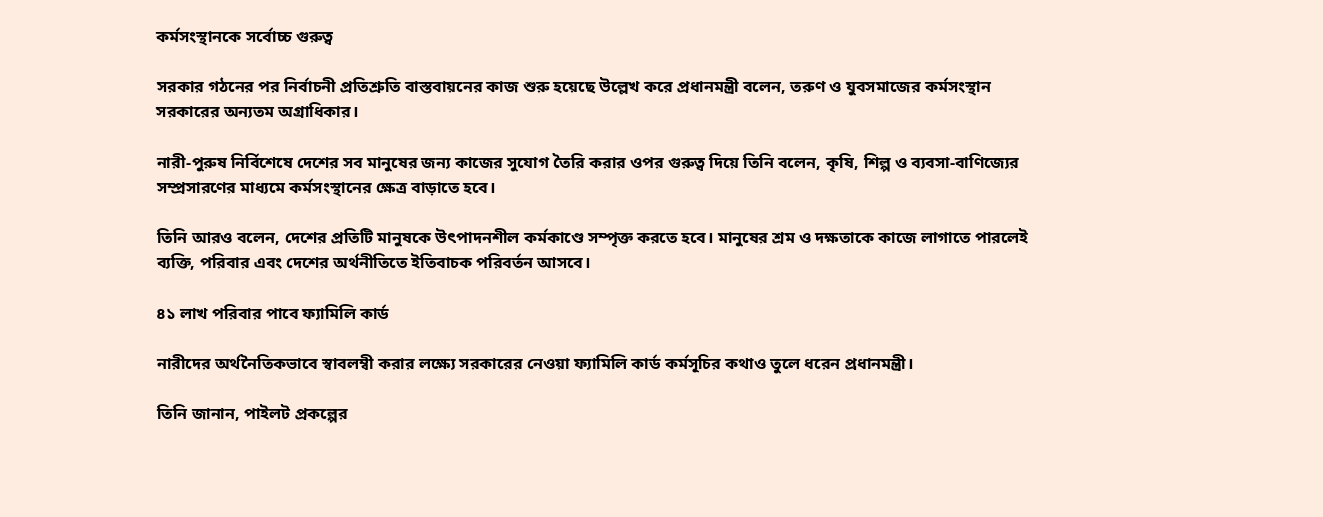কর্মসংস্থানকে সর্বোচ্চ গুরুত্ব

সরকার গঠনের পর নির্বাচনী প্রতিশ্রুতি বাস্তবায়নের কাজ শুরু হয়েছে উল্লেখ করে প্রধানমন্ত্রী বলেন, তরুণ ও যুবসমাজের কর্মসংস্থান সরকারের অন্যতম অগ্রাধিকার।

নারী-পুরুষ নির্বিশেষে দেশের সব মানুষের জন্য কাজের সুযোগ তৈরি করার ওপর গুরুত্ব দিয়ে তিনি বলেন, কৃষি, শিল্প ও ব্যবসা-বাণিজ্যের সম্প্রসারণের মাধ্যমে কর্মসংস্থানের ক্ষেত্র বাড়াতে হবে।

তিনি আরও বলেন, দেশের প্রতিটি মানুষকে উৎপাদনশীল কর্মকাণ্ডে সম্পৃক্ত করতে হবে। মানুষের শ্রম ও দক্ষতাকে কাজে লাগাতে পারলেই ব্যক্তি, পরিবার এবং দেশের অর্থনীতিতে ইতিবাচক পরিবর্তন আসবে।

৪১ লাখ পরিবার পাবে ফ্যামিলি কার্ড

নারীদের অর্থনৈতিকভাবে স্বাবলম্বী করার লক্ষ্যে সরকারের নেওয়া ফ্যামিলি কার্ড কর্মসূচির কথাও তুলে ধরেন প্রধানমন্ত্রী।

তিনি জানান, পাইলট প্রকল্পের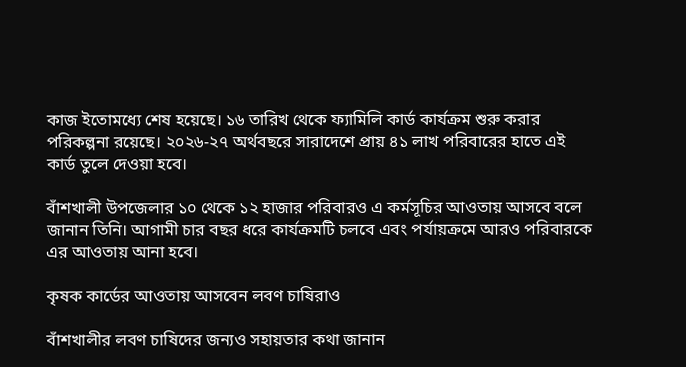কাজ ইতোমধ্যে শেষ হয়েছে। ১৬ তারিখ থেকে ফ্যামিলি কার্ড কার্যক্রম শুরু করার পরিকল্পনা রয়েছে। ২০২৬-২৭ অর্থবছরে সারাদেশে প্রায় ৪১ লাখ পরিবারের হাতে এই কার্ড তুলে দেওয়া হবে।

বাঁশখালী উপজেলার ১০ থেকে ১২ হাজার পরিবারও এ কর্মসূচির আওতায় আসবে বলে জানান তিনি। আগামী চার বছর ধরে কার্যক্রমটি চলবে এবং পর্যায়ক্রমে আরও পরিবারকে এর আওতায় আনা হবে।

কৃষক কার্ডের আওতায় আসবেন লবণ চাষিরাও

বাঁশখালীর লবণ চাষিদের জন্যও সহায়তার কথা জানান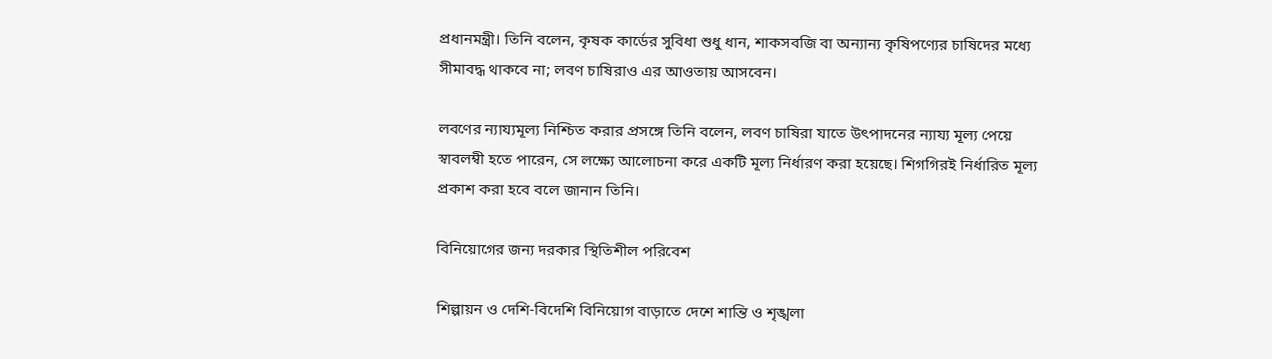প্রধানমন্ত্রী। তিনি বলেন, কৃষক কার্ডের সুবিধা শুধু ধান, শাকসবজি বা অন্যান্য কৃষিপণ্যের চাষিদের মধ্যে সীমাবদ্ধ থাকবে না; লবণ চাষিরাও এর আওতায় আসবেন।

লবণের ন্যায্যমূল্য নিশ্চিত করার প্রসঙ্গে তিনি বলেন, লবণ চাষিরা যাতে উৎপাদনের ন্যায্য মূল্য পেয়ে স্বাবলম্বী হতে পারেন, সে লক্ষ্যে আলোচনা করে একটি মূল্য নির্ধারণ করা হয়েছে। শিগগিরই নির্ধারিত মূল্য প্রকাশ করা হবে বলে জানান তিনি।

বিনিয়োগের জন্য দরকার স্থিতিশীল পরিবেশ

শিল্পায়ন ও দেশি-বিদেশি বিনিয়োগ বাড়াতে দেশে শান্তি ও শৃঙ্খলা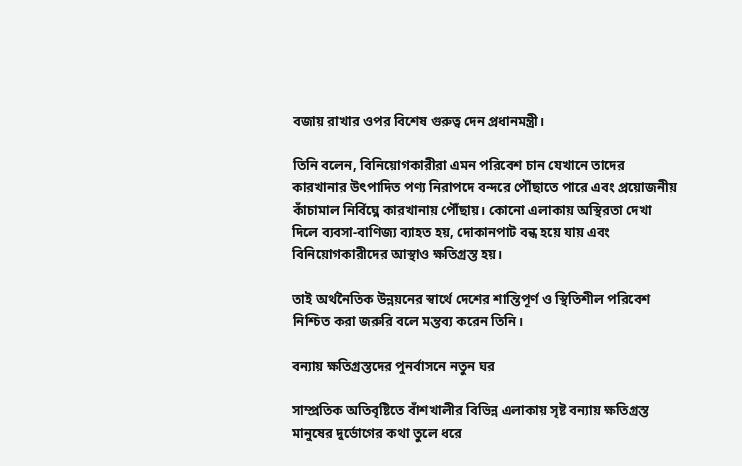বজায় রাখার ওপর বিশেষ গুরুত্ব দেন প্রধানমন্ত্রী।

তিনি বলেন, বিনিয়োগকারীরা এমন পরিবেশ চান যেখানে তাদের কারখানার উৎপাদিত পণ্য নিরাপদে বন্দরে পৌঁছাতে পারে এবং প্রয়োজনীয় কাঁচামাল নির্বিঘ্নে কারখানায় পৌঁছায়। কোনো এলাকায় অস্থিরতা দেখা দিলে ব্যবসা-বাণিজ্য ব্যাহত হয়, দোকানপাট বন্ধ হয়ে যায় এবং বিনিয়োগকারীদের আস্থাও ক্ষতিগ্রস্ত হয়।

তাই অর্থনৈতিক উন্নয়নের স্বার্থে দেশের শান্তিপূর্ণ ও স্থিতিশীল পরিবেশ নিশ্চিত করা জরুরি বলে মন্তব্য করেন তিনি।

বন্যায় ক্ষতিগ্রস্তদের পুনর্বাসনে নতুন ঘর

সাম্প্রতিক অতিবৃষ্টিতে বাঁশখালীর বিভিন্ন এলাকায় সৃষ্ট বন্যায় ক্ষতিগ্রস্ত মানুষের দুর্ভোগের কথা তুলে ধরে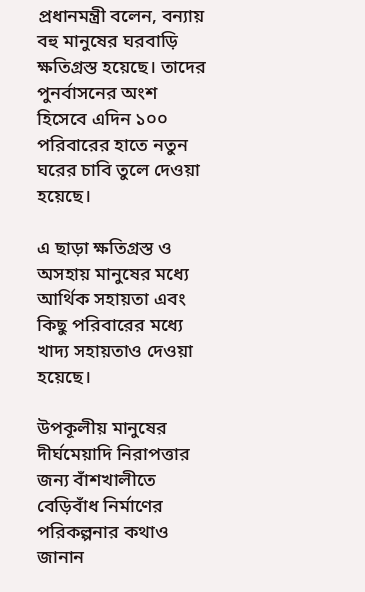প্রধানমন্ত্রী বলেন, বন্যায় বহু মানুষের ঘরবাড়ি ক্ষতিগ্রস্ত হয়েছে। তাদের পুনর্বাসনের অংশ হিসেবে এদিন ১০০ পরিবারের হাতে নতুন ঘরের চাবি তুলে দেওয়া হয়েছে।

এ ছাড়া ক্ষতিগ্রস্ত ও অসহায় মানুষের মধ্যে আর্থিক সহায়তা এবং কিছু পরিবারের মধ্যে খাদ্য সহায়তাও দেওয়া হয়েছে।

উপকূলীয় মানুষের দীর্ঘমেয়াদি নিরাপত্তার জন্য বাঁশখালীতে বেড়িবাঁধ নির্মাণের পরিকল্পনার কথাও জানান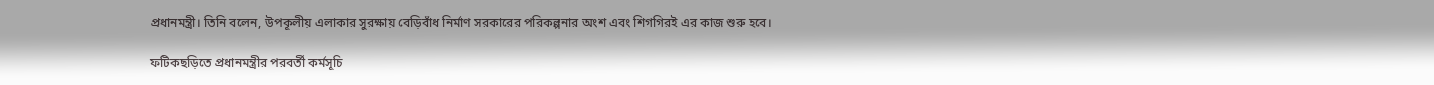প্রধানমন্ত্রী। তিনি বলেন, উপকূলীয় এলাকার সুরক্ষায় বেড়িবাঁধ নির্মাণ সরকারের পরিকল্পনার অংশ এবং শিগগিরই এর কাজ শুরু হবে।

ফটিকছড়িতে প্রধানমন্ত্রীর পরবর্তী কর্মসূচি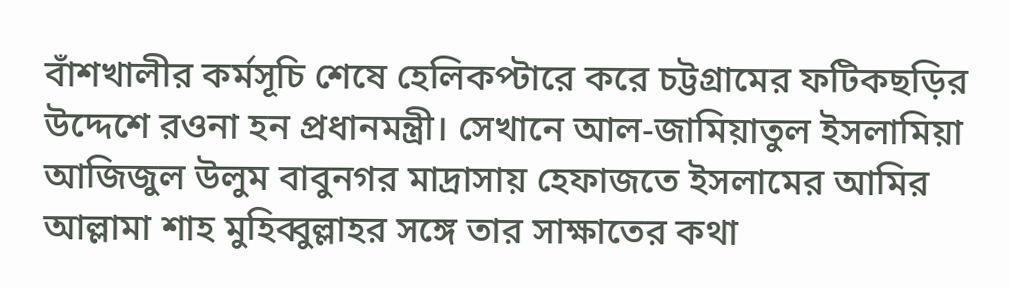বাঁশখালীর কর্মসূচি শেষে হেলিকপ্টারে করে চট্টগ্রামের ফটিকছড়ির উদ্দেশে রওনা হন প্রধানমন্ত্রী। সেখানে আল-জামিয়াতুল ইসলামিয়া আজিজুল উলুম বাবুনগর মাদ্রাসায় হেফাজতে ইসলামের আমির আল্লামা শাহ মুহিব্বুল্লাহর সঙ্গে তার সাক্ষাতের কথা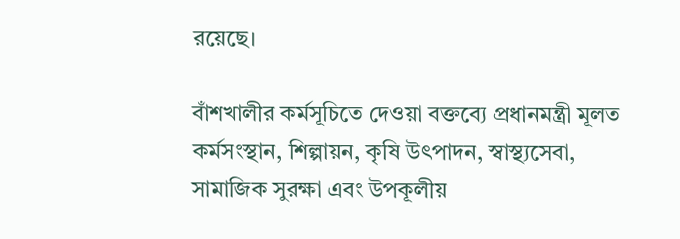রয়েছে।

বাঁশখালীর কর্মসূচিতে দেওয়া বক্তব্যে প্রধানমন্ত্রী মূলত কর্মসংস্থান, শিল্পায়ন, কৃষি উৎপাদন, স্বাস্থ্যসেবা, সামাজিক সুরক্ষা এবং উপকূলীয়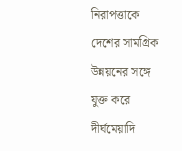নিরাপত্তাকে দেশের সামগ্রিক উন্নয়নের সঙ্গে যুক্ত করে দীর্ঘমেয়াদি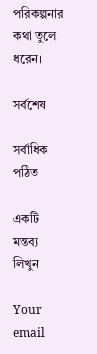পরিকল্পনার কথা তুলে ধরেন।

সর্বশেষ

সর্বাধিক পঠিত

একটি মন্তব্য লিখুন

Your email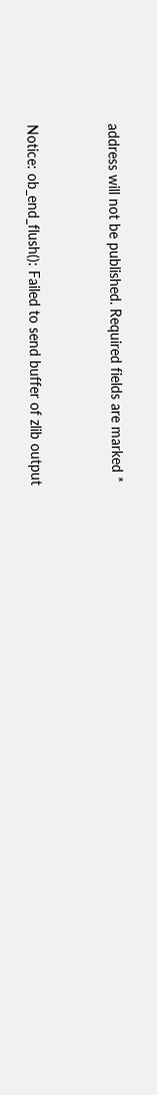address will not be published. Required fields are marked *


Notice: ob_end_flush(): Failed to send buffer of zlib output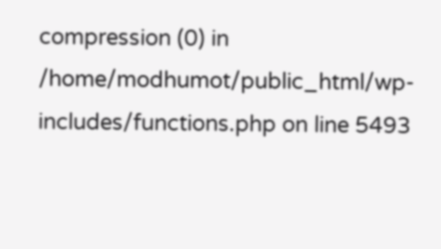compression (0) in /home/modhumot/public_html/wp-includes/functions.php on line 5493